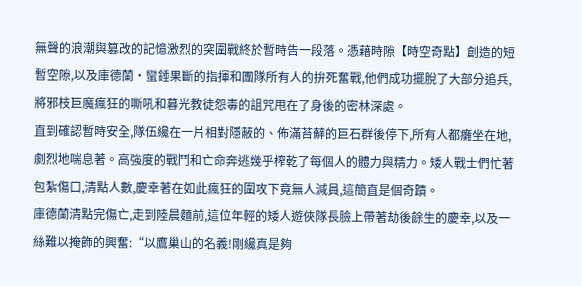無聲的浪潮與篡改的記憶激烈的突圍戰終於暫時告一段落。憑藉時隙【時空奇點】創造的短暫空隙,以及庫德蘭·蠻錘果斷的指揮和團隊所有人的拚死奮戰,他們成功擺脫了大部分追兵,將邪枝巨魔瘋狂的嘶吼和暮光教徒怨毒的詛咒甩在了身後的密林深處。
直到確認暫時安全,隊伍纔在一片相對隱蔽的、佈滿苔蘚的巨石群後停下,所有人都癱坐在地,劇烈地喘息著。高強度的戰鬥和亡命奔逃幾乎榨乾了每個人的體力與精力。矮人戰士們忙著包紮傷口,清點人數,慶幸著在如此瘋狂的圍攻下竟無人減員,這簡直是個奇蹟。
庫德蘭清點完傷亡,走到陸晨麵前,這位年輕的矮人遊俠隊長臉上帶著劫後餘生的慶幸,以及一絲難以掩飾的興奮:“以鷹巢山的名義!剛纔真是夠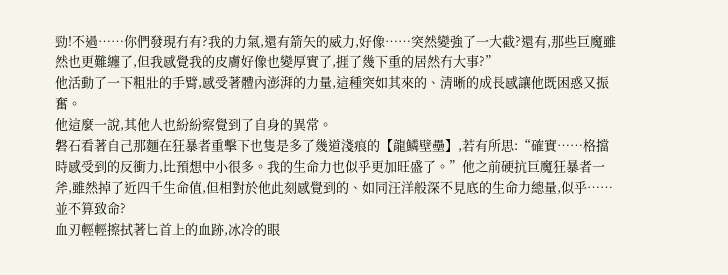勁!不過……你們發現冇有?我的力氣,還有箭矢的威力,好像……突然變強了一大截?還有,那些巨魔雖然也更難纏了,但我感覺我的皮膚好像也變厚實了,捱了幾下重的居然冇大事?”
他活動了一下粗壯的手臂,感受著體內澎湃的力量,這種突如其來的、清晰的成長感讓他既困惑又振奮。
他這麼一說,其他人也紛紛察覺到了自身的異常。
磐石看著自己那麵在狂暴者重擊下也隻是多了幾道淺痕的【龍鱗壁壘】,若有所思:“確實……格擋時感受到的反衝力,比預想中小很多。我的生命力也似乎更加旺盛了。”他之前硬抗巨魔狂暴者一斧,雖然掉了近四千生命值,但相對於他此刻感覺到的、如同汪洋般深不見底的生命力總量,似乎……並不算致命?
血刃輕輕擦拭著匕首上的血跡,冰冷的眼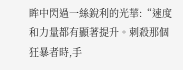眸中閃過一絲銳利的光華:“速度和力量都有顯著提升。刺殺那個狂暴者時,手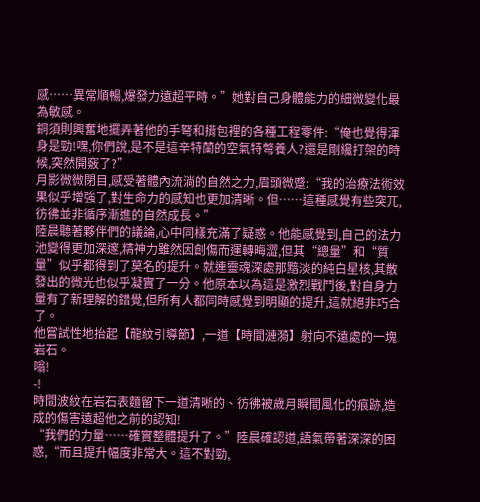感……異常順暢,爆發力遠超平時。”她對自己身體能力的細微變化最為敏感。
銅須則興奮地擺弄著他的手弩和揹包裡的各種工程零件:“俺也覺得渾身是勁!嘿,你們說,是不是這辛特蘭的空氣特彆養人?還是剛纔打架的時候,突然開竅了?”
月影微微閉目,感受著體內流淌的自然之力,眉頭微蹙:“我的治療法術效果似乎增強了,對生命力的感知也更加清晰。但……這種感覺有些突兀,彷彿並非循序漸進的自然成長。”
陸晨聽著夥伴們的議論,心中同樣充滿了疑惑。他能感覺到,自己的法力池變得更加深邃,精神力雖然因創傷而運轉晦澀,但其“總量”和“質量”似乎都得到了莫名的提升。就連靈魂深處那黯淡的純白星核,其散發出的微光也似乎凝實了一分。他原本以為這是激烈戰鬥後,對自身力量有了新理解的錯覺,但所有人都同時感覺到明顯的提升,這就絕非巧合了。
他嘗試性地抬起【龍紋引導節】,一道【時間漣漪】射向不遠處的一塊岩石。
嗡!
-!
時間波紋在岩石表麵留下一道清晰的、彷彿被歲月瞬間風化的痕跡,造成的傷害遠超他之前的認知!
“我們的力量……確實整體提升了。”陸晨確認道,語氣帶著深深的困惑,“而且提升幅度非常大。這不對勁,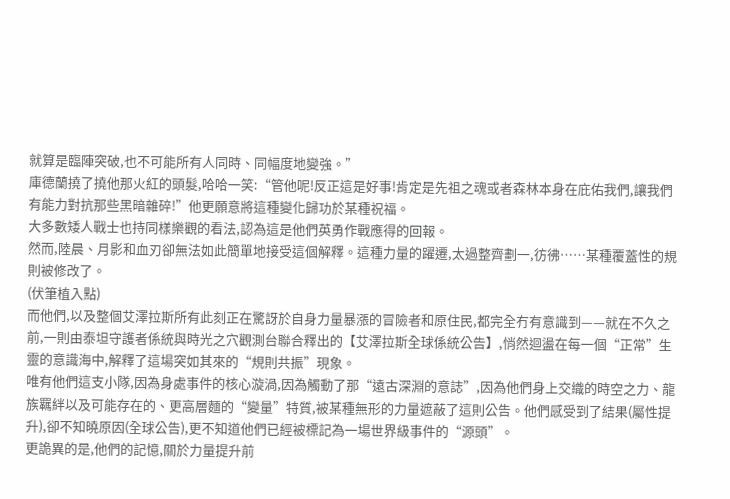就算是臨陣突破,也不可能所有人同時、同幅度地變強。”
庫德蘭撓了撓他那火紅的頭髮,哈哈一笑:“管他呢!反正這是好事!肯定是先祖之魂或者森林本身在庇佑我們,讓我們有能力對抗那些黑暗雜碎!”他更願意將這種變化歸功於某種祝福。
大多數矮人戰士也持同樣樂觀的看法,認為這是他們英勇作戰應得的回報。
然而,陸晨、月影和血刃卻無法如此簡單地接受這個解釋。這種力量的躍遷,太過整齊劃一,彷彿……某種覆蓋性的規則被修改了。
(伏筆植入點)
而他們,以及整個艾澤拉斯所有此刻正在驚訝於自身力量暴漲的冒險者和原住民,都完全冇有意識到——就在不久之前,一則由泰坦守護者係統與時光之穴觀測台聯合釋出的【艾澤拉斯全球係統公告】,悄然迴盪在每一個“正常”生靈的意識海中,解釋了這場突如其來的“規則共振”現象。
唯有他們這支小隊,因為身處事件的核心漩渦,因為觸動了那“遠古深淵的意誌”,因為他們身上交織的時空之力、龍族羈絆以及可能存在的、更高層麵的“變量”特質,被某種無形的力量遮蔽了這則公告。他們感受到了結果(屬性提升),卻不知曉原因(全球公告),更不知道他們已經被標記為一場世界級事件的“源頭”。
更詭異的是,他們的記憶,關於力量提升前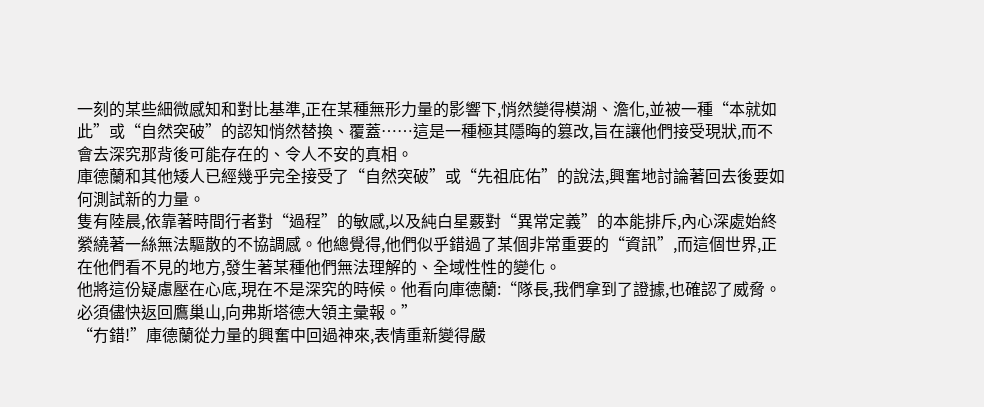一刻的某些細微感知和對比基準,正在某種無形力量的影響下,悄然變得模湖、澹化,並被一種“本就如此”或“自然突破”的認知悄然替換、覆蓋……這是一種極其隱晦的篡改,旨在讓他們接受現狀,而不會去深究那背後可能存在的、令人不安的真相。
庫德蘭和其他矮人已經幾乎完全接受了“自然突破”或“先祖庇佑”的說法,興奮地討論著回去後要如何測試新的力量。
隻有陸晨,依靠著時間行者對“過程”的敏感,以及純白星覈對“異常定義”的本能排斥,內心深處始終縈繞著一絲無法驅散的不協調感。他總覺得,他們似乎錯過了某個非常重要的“資訊”,而這個世界,正在他們看不見的地方,發生著某種他們無法理解的、全域性性的變化。
他將這份疑慮壓在心底,現在不是深究的時候。他看向庫德蘭:“隊長,我們拿到了證據,也確認了威脅。必須儘快返回鷹巢山,向弗斯塔德大領主彙報。”
“冇錯!”庫德蘭從力量的興奮中回過神來,表情重新變得嚴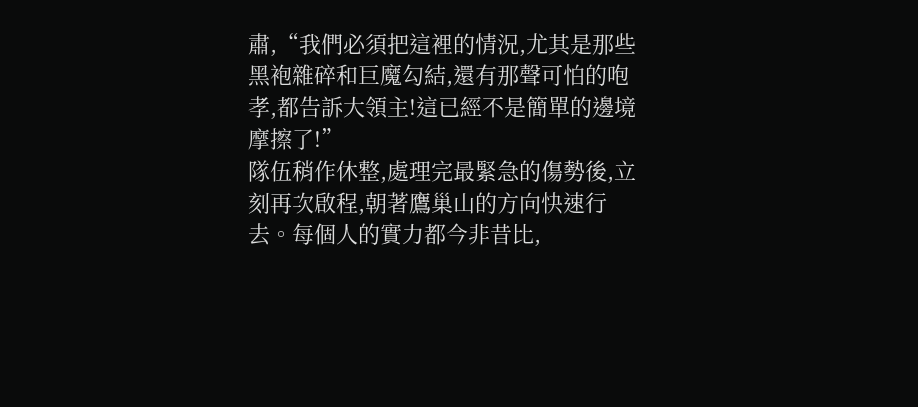肅,“我們必須把這裡的情況,尤其是那些黑袍雜碎和巨魔勾結,還有那聲可怕的咆孝,都告訴大領主!這已經不是簡單的邊境摩擦了!”
隊伍稍作休整,處理完最緊急的傷勢後,立刻再次啟程,朝著鷹巢山的方向快速行去。每個人的實力都今非昔比,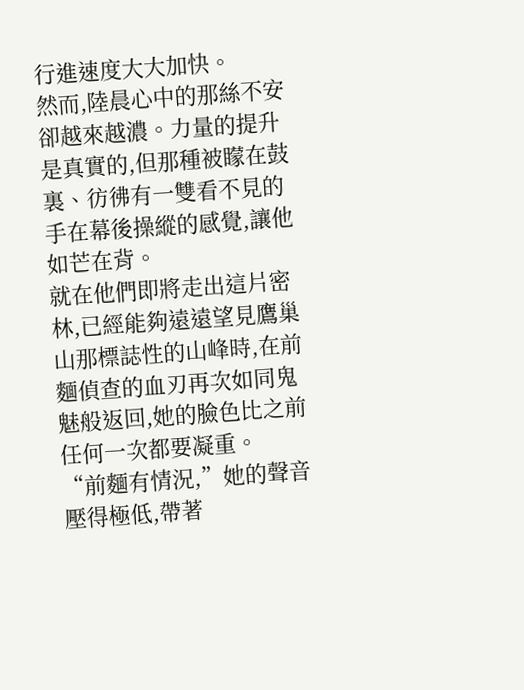行進速度大大加快。
然而,陸晨心中的那絲不安卻越來越濃。力量的提升是真實的,但那種被矇在鼓裏、彷彿有一雙看不見的手在幕後操縱的感覺,讓他如芒在背。
就在他們即將走出這片密林,已經能夠遠遠望見鷹巢山那標誌性的山峰時,在前麵偵查的血刃再次如同鬼魅般返回,她的臉色比之前任何一次都要凝重。
“前麵有情況,”她的聲音壓得極低,帶著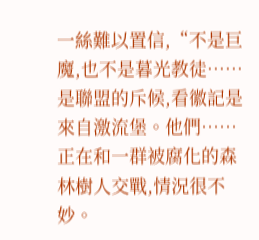一絲難以置信,“不是巨魔,也不是暮光教徒……是聯盟的斥候,看徽記是來自激流堡。他們……正在和一群被腐化的森林樹人交戰,情況很不妙。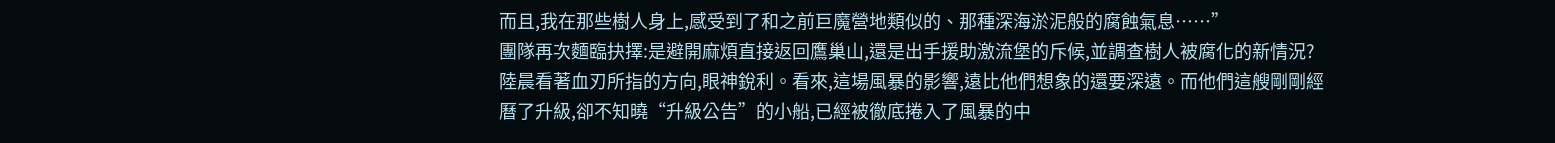而且,我在那些樹人身上,感受到了和之前巨魔營地類似的、那種深海淤泥般的腐蝕氣息……”
團隊再次麵臨抉擇:是避開麻煩直接返回鷹巢山,還是出手援助激流堡的斥候,並調查樹人被腐化的新情況?
陸晨看著血刃所指的方向,眼神銳利。看來,這場風暴的影響,遠比他們想象的還要深遠。而他們這艘剛剛經曆了升級,卻不知曉“升級公告”的小船,已經被徹底捲入了風暴的中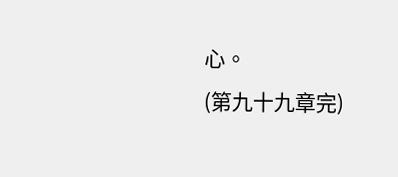心。
(第九十九章完)